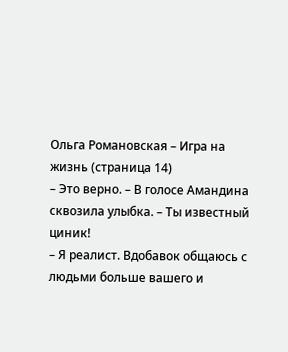Ольга Романовская – Игра на жизнь (страница 14)
– Это верно. – В голосе Амандина сквозила улыбка. – Ты известный циник!
– Я реалист. Вдобавок общаюсь с людьми больше вашего и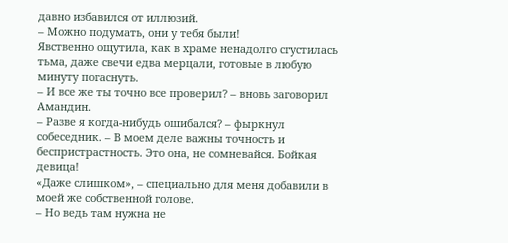давно избавился от иллюзий.
– Можно подумать, они у тебя были!
Явственно ощутила, как в храме ненадолго сгустилась тьма, даже свечи едва мерцали, готовые в любую минуту погаснуть.
– И все же ты точно все проверил? – вновь заговорил Амандин.
– Разве я когда-нибудь ошибался? – фыркнул собеседник. – В моем деле важны точность и беспристрастность. Это она, не сомневайся. Бойкая девица!
«Даже слишком», – специально для меня добавили в моей же собственной голове.
– Но ведь там нужна не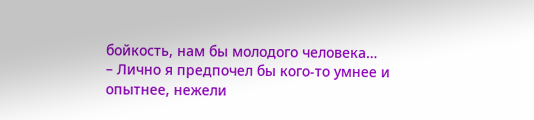бойкость, нам бы молодого человека…
– Лично я предпочел бы кого-то умнее и опытнее, нежели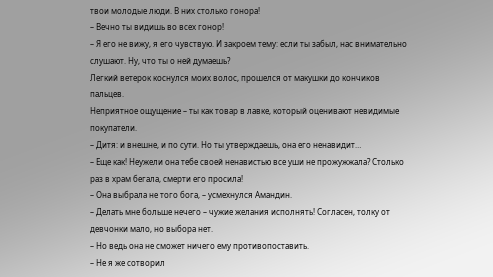твои молодые люди. В них столько гонора!
– Вечно ты видишь во всех гонор!
– Я его не вижу, я его чувствую. И закроем тему: если ты забыл, нас внимательно слушают. Ну, что ты о ней думаешь?
Легкий ветерок коснулся моих волос, прошелся от макушки до кончиков пальцев.
Неприятное ощущение – ты как товар в лавке, который оценивают невидимые покупатели.
– Дитя: и внешне, и по сути. Но ты утверждаешь, она его ненавидит…
– Еще как! Неужели она тебе своей ненавистью все уши не прожужжала? Столько раз в храм бегала, смерти его просила!
– Она выбрала не того бога, – усмехнулся Амандин.
– Делать мне больше нечего – чужие желания исполнять! Согласен, толку от девчонки мало, но выбора нет.
– Но ведь она не сможет ничего ему противопоставить.
– Не я же сотворил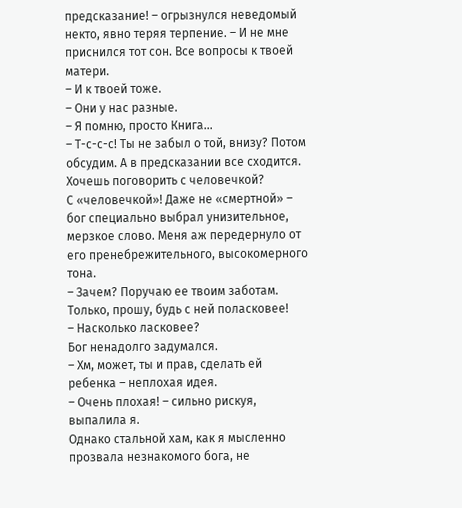предсказание! – огрызнулся неведомый некто, явно теряя терпение. – И не мне приснился тот сон. Все вопросы к твоей матери.
– И к твоей тоже.
– Они у нас разные.
– Я помню, просто Книга…
– Т-с-с-с! Ты не забыл о той, внизу? Потом обсудим. А в предсказании все сходится. Хочешь поговорить с человечкой?
С «человечкой»! Даже не «смертной» – бог специально выбрал унизительное, мерзкое слово. Меня аж передернуло от его пренебрежительного, высокомерного тона.
– Зачем? Поручаю ее твоим заботам. Только, прошу, будь с ней поласковее!
– Насколько ласковее?
Бог ненадолго задумался.
– Хм, может, ты и прав, сделать ей ребенка – неплохая идея.
– Очень плохая! – сильно рискуя, выпалила я.
Однако стальной хам, как я мысленно прозвала незнакомого бога, не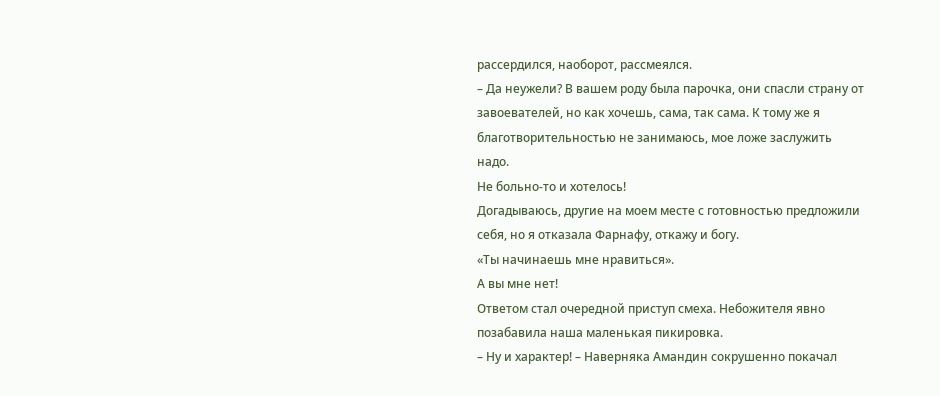рассердился, наоборот, рассмеялся.
– Да неужели? В вашем роду была парочка, они спасли страну от завоевателей, но как хочешь, сама, так сама. К тому же я благотворительностью не занимаюсь, мое ложе заслужить надо.
Не больно-то и хотелось!
Догадываюсь, другие на моем месте с готовностью предложили себя, но я отказала Фарнафу, откажу и богу.
«Ты начинаешь мне нравиться».
А вы мне нет!
Ответом стал очередной приступ смеха. Небожителя явно позабавила наша маленькая пикировка.
– Ну и характер! – Наверняка Амандин сокрушенно покачал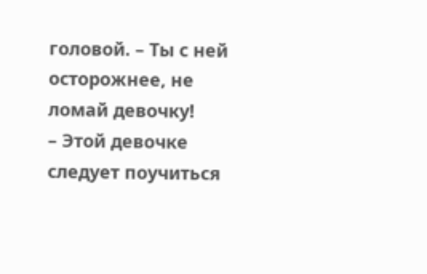головой. – Ты с ней осторожнее, не ломай девочку!
– Этой девочке следует поучиться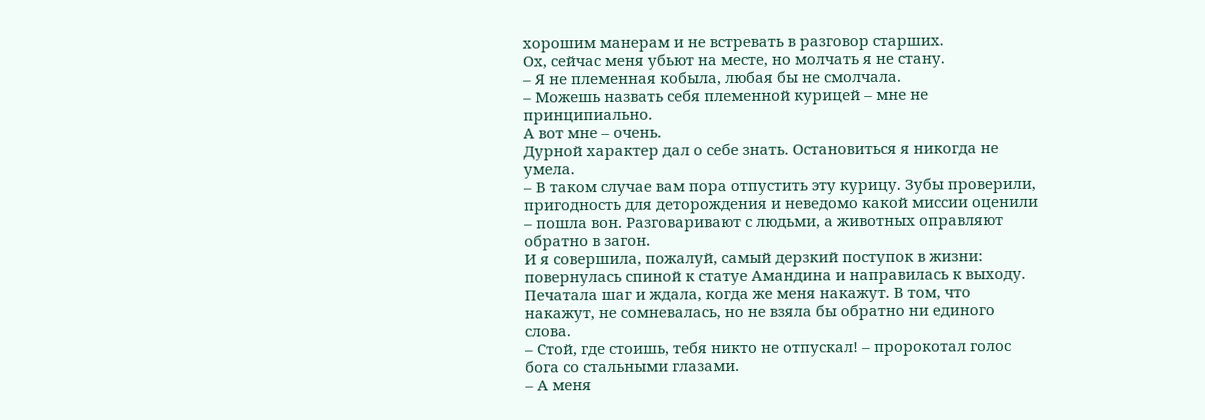хорошим манерам и не встревать в разговор старших.
Ох, сейчас меня убьют на месте, но молчать я не стану.
– Я не племенная кобыла, любая бы не смолчала.
– Можешь назвать себя племенной курицей – мне не принципиально.
А вот мне – очень.
Дурной характер дал о себе знать. Остановиться я никогда не умела.
– В таком случае вам пора отпустить эту курицу. Зубы проверили, пригодность для деторождения и неведомо какой миссии оценили – пошла вон. Разговаривают с людьми, а животных оправляют обратно в загон.
И я совершила, пожалуй, самый дерзкий поступок в жизни: повернулась спиной к статуе Амандина и направилась к выходу.
Печатала шаг и ждала, когда же меня накажут. В том, что накажут, не сомневалась, но не взяла бы обратно ни единого слова.
– Стой, где стоишь, тебя никто не отпускал! – пророкотал голос бога со стальными глазами.
– А меня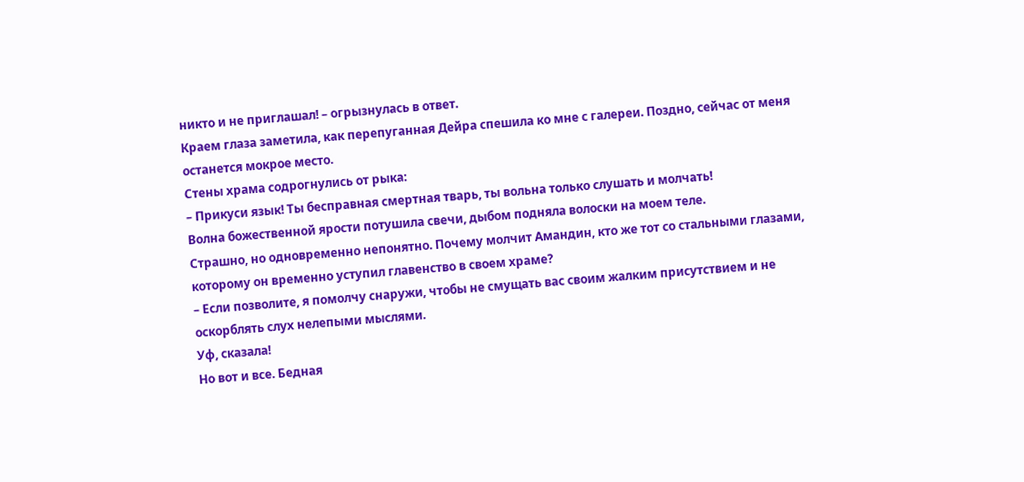никто и не приглашал! – огрызнулась в ответ.
Краем глаза заметила, как перепуганная Дейра спешила ко мне с галереи. Поздно, сейчас от меня останется мокрое место.
Стены храма содрогнулись от рыка:
– Прикуси язык! Ты бесправная смертная тварь, ты вольна только слушать и молчать!
Волна божественной ярости потушила свечи, дыбом подняла волоски на моем теле.
Страшно, но одновременно непонятно. Почему молчит Амандин, кто же тот со стальными глазами, которому он временно уступил главенство в своем храме?
– Если позволите, я помолчу снаружи, чтобы не смущать вас своим жалким присутствием и не оскорблять слух нелепыми мыслями.
Уф, сказала!
Но вот и все. Бедная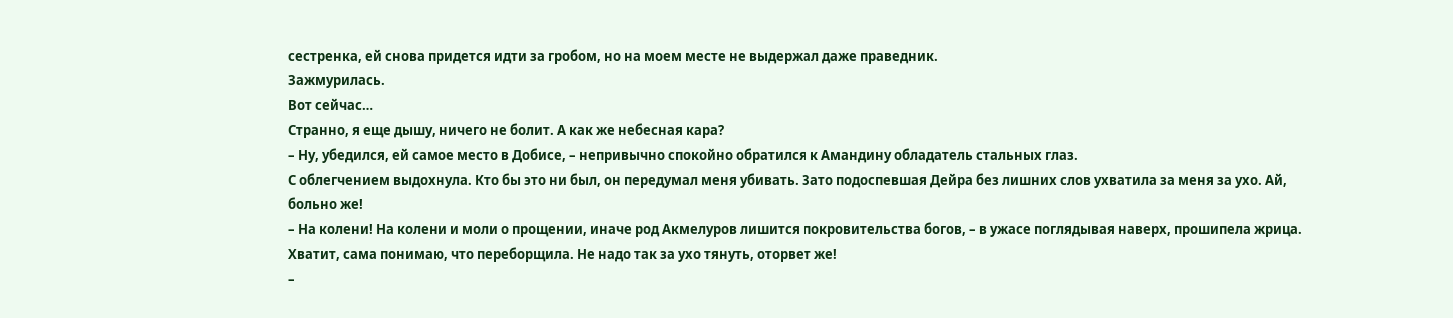сестренка, ей снова придется идти за гробом, но на моем месте не выдержал даже праведник.
Зажмурилась.
Вот сейчас…
Странно, я еще дышу, ничего не болит. А как же небесная кара?
– Ну, убедился, ей самое место в Добисе, – непривычно спокойно обратился к Амандину обладатель стальных глаз.
С облегчением выдохнула. Кто бы это ни был, он передумал меня убивать. Зато подоспевшая Дейра без лишних слов ухватила за меня за ухо. Ай, больно же!
– На колени! На колени и моли о прощении, иначе род Акмелуров лишится покровительства богов, – в ужасе поглядывая наверх, прошипела жрица.
Хватит, сама понимаю, что переборщила. Не надо так за ухо тянуть, оторвет же!
–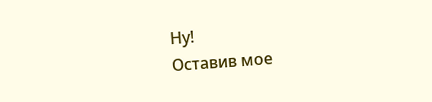Ну!
Оставив мое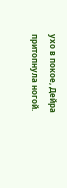ухо в покое, Дейра притопнула ногой.